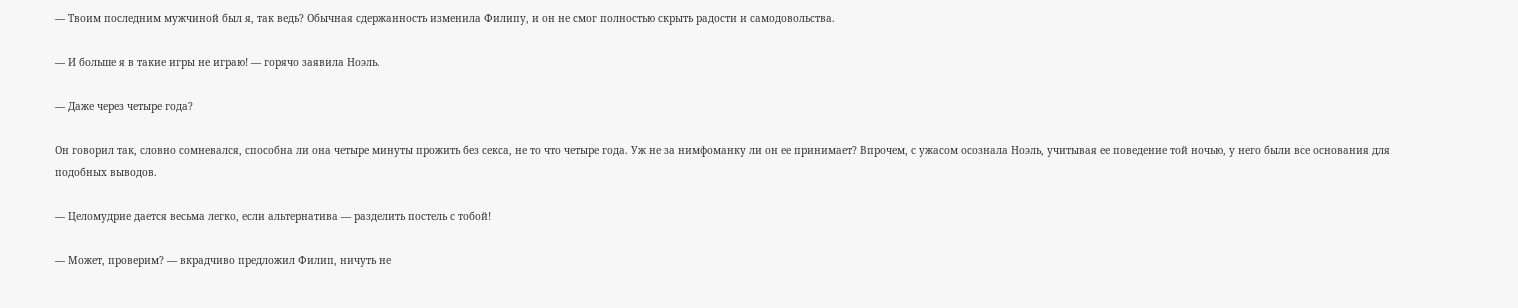— Твоим последним мужчиной был я, так ведь? Обычная сдержанность изменила Филипу, и он не смог полностью скрыть радости и самодовольства.

— И больше я в такие игры не играю! — горячо заявила Ноэль.

— Даже через четыре года?

Он говорил так, словно сомневался, способна ли она четыре минуты прожить без секса, не то что четыре года. Уж не за нимфоманку ли он ее принимает? Впрочем, с ужасом осознала Ноэль, учитывая ее поведение той ночью, у него были все основания для подобных выводов.

— Целомудрие дается весьма легко, если альтернатива — разделить постель с тобой!

— Может, проверим? — вкрадчиво предложил Филип, ничуть не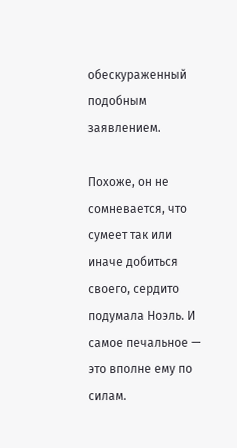обескураженный подобным заявлением.

Похоже, он не сомневается, что сумеет так или иначе добиться своего, сердито подумала Ноэль. И самое печальное — это вполне ему по силам.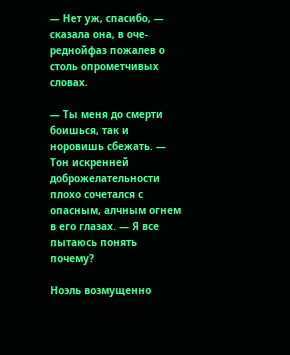— Нет уж, спасибо, — сказала она, в оче-реднойфаз пожалев о столь опрометчивых словах.

— Ты меня до смерти боишься, так и норовишь сбежать. — Тон искренней доброжелательности плохо сочетался с опасным, алчным огнем в его глазах. — Я все пытаюсь понять почему?

Ноэль возмущенно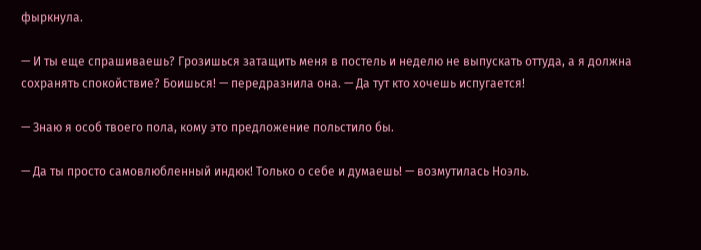фыркнула.

— И ты еще спрашиваешь? Грозишься затащить меня в постель и неделю не выпускать оттуда, а я должна сохранять спокойствие? Боишься! — передразнила она. — Да тут кто хочешь испугается!

— Знаю я особ твоего пола, кому это предложение польстило бы.

— Да ты просто самовлюбленный индюк! Только о себе и думаешь! — возмутилась Ноэль.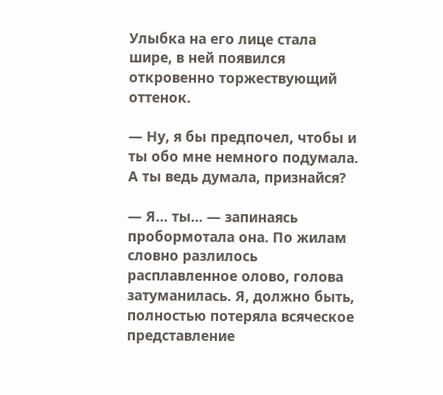Улыбка на его лице стала шире, в ней появился откровенно торжествующий оттенок.

— Ну, я бы предпочел, чтобы и ты обо мне немного подумала. А ты ведь думала, признайся?

— Я… ты… — запинаясь пробормотала она. По жилам словно разлилось расплавленное олово, голова затуманилась. Я, должно быть, полностью потеряла всяческое представление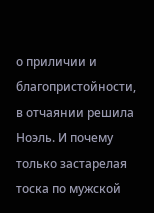о приличии и благопристойности, в отчаянии решила Ноэль. И почему только застарелая тоска по мужской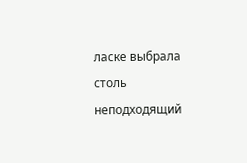ласке выбрала столь неподходящий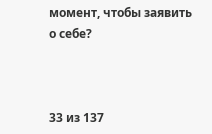момент, чтобы заявить о себе?



33 из 137